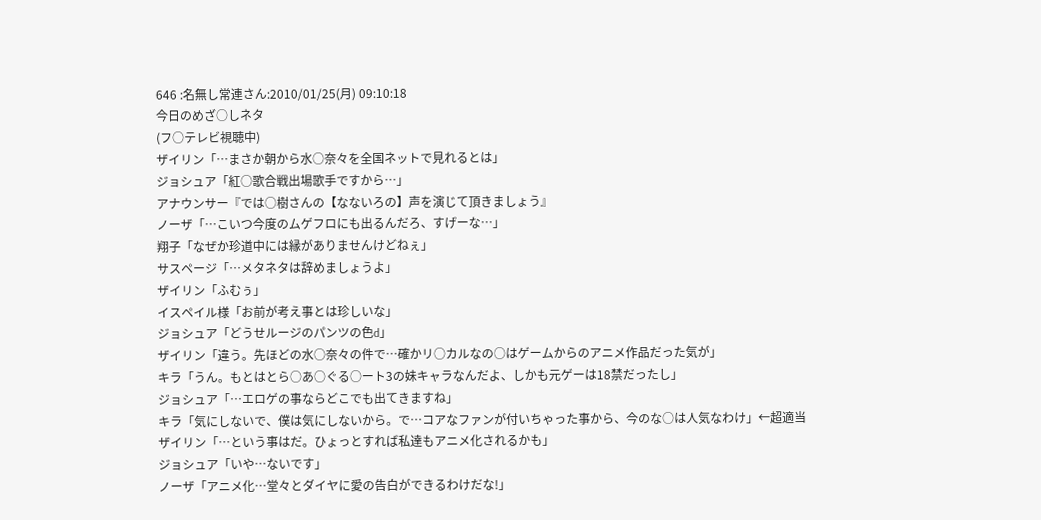646 :名無し常連さん:2010/01/25(月) 09:10:18
今日のめざ○しネタ
(フ○テレビ視聴中)
ザイリン「…まさか朝から水○奈々を全国ネットで見れるとは」
ジョシュア「紅○歌合戦出場歌手ですから…」
アナウンサー『では○樹さんの【なないろの】声を演じて頂きましょう』
ノーザ「…こいつ今度のムゲフロにも出るんだろ、すげーな…」
翔子「なぜか珍道中には縁がありませんけどねぇ」
サスページ「…メタネタは辞めましょうよ」
ザイリン「ふむぅ」
イスペイル様「お前が考え事とは珍しいな」
ジョシュア「どうせルージのパンツの色d」
ザイリン「違う。先ほどの水○奈々の件で…確かリ○カルなの○はゲームからのアニメ作品だった気が」
キラ「うん。もとはとら○あ○ぐる○ート3の妹キャラなんだよ、しかも元ゲーは18禁だったし」
ジョシュア「…エロゲの事ならどこでも出てきますね」
キラ「気にしないで、僕は気にしないから。で…コアなファンが付いちゃった事から、今のな○は人気なわけ」←超適当
ザイリン「…という事はだ。ひょっとすれば私達もアニメ化されるかも」
ジョシュア「いや…ないです」
ノーザ「アニメ化…堂々とダイヤに愛の告白ができるわけだな!」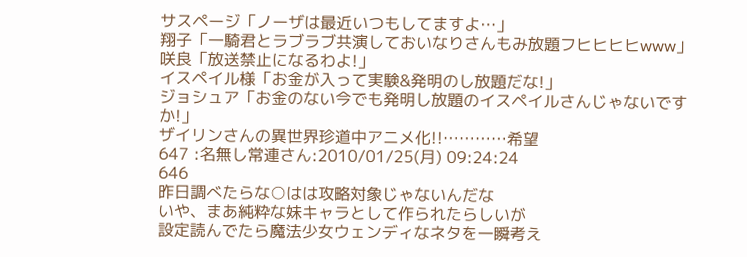サスページ「ノーザは最近いつもしてますよ…」
翔子「一騎君とラブラブ共演しておいなりさんもみ放題フヒヒヒヒwww」
咲良「放送禁止になるわよ!」
イスペイル様「お金が入って実験&発明のし放題だな!」
ジョシュア「お金のない今でも発明し放題のイスペイルさんじゃないですか!」
ザイリンさんの異世界珍道中アニメ化!!…………希望
647 :名無し常連さん:2010/01/25(月) 09:24:24
646
昨日調べたらな○はは攻略対象じゃないんだな
いや、まあ純粋な妹キャラとして作られたらしいが
設定読んでたら魔法少女ウェンディなネタを一瞬考え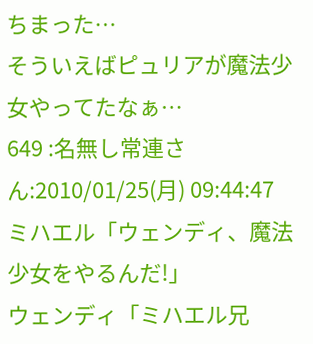ちまった…
そういえばピュリアが魔法少女やってたなぁ…
649 :名無し常連さん:2010/01/25(月) 09:44:47
ミハエル「ウェンディ、魔法少女をやるんだ!」
ウェンディ「ミハエル兄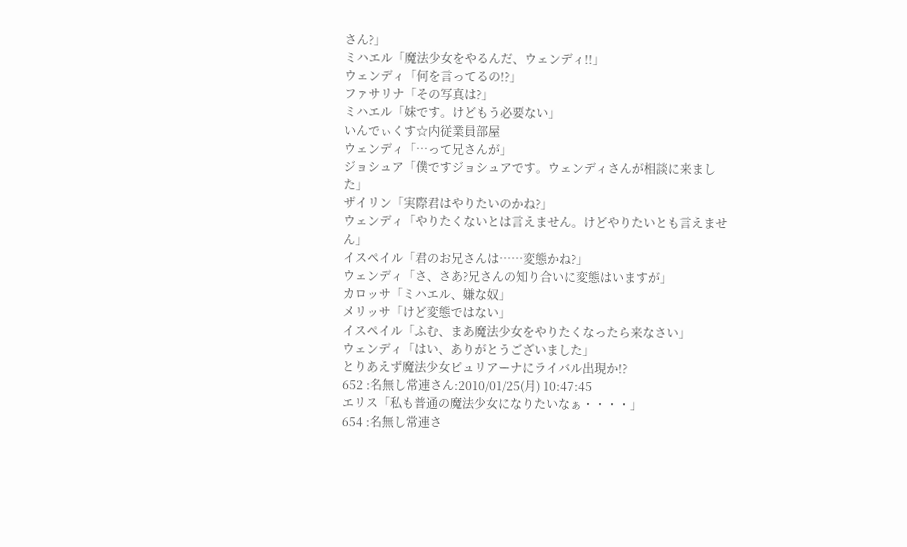さん?」
ミハエル「魔法少女をやるんだ、ウェンディ!!」
ウェンディ「何を言ってるの!?」
ファサリナ「その写真は?」
ミハエル「妹です。けどもう必要ない」
いんでぃくす☆内従業員部屋
ウェンディ「…って兄さんが」
ジョシュア「僕ですジョシュアです。ウェンディさんが相談に来ました」
ザイリン「実際君はやりたいのかね?」
ウェンディ「やりたくないとは言えません。けどやりたいとも言えません」
イスペイル「君のお兄さんは……変態かね?」
ウェンディ「さ、さあ?兄さんの知り合いに変態はいますが」
カロッサ「ミハエル、嫌な奴」
メリッサ「けど変態ではない」
イスペイル「ふむ、まあ魔法少女をやりたくなったら来なさい」
ウェンディ「はい、ありがとうございました」
とりあえず魔法少女ピュリアーナにライバル出現か!?
652 :名無し常連さん:2010/01/25(月) 10:47:45
エリス「私も普通の魔法少女になりたいなぁ・・・・」
654 :名無し常連さ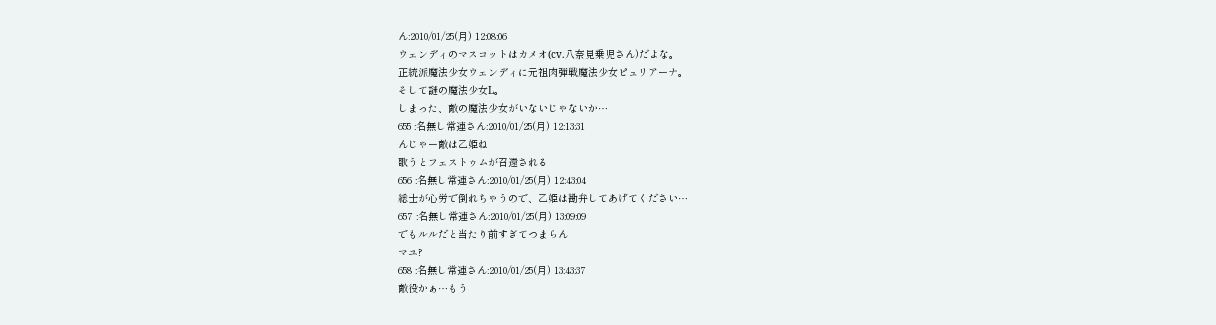ん:2010/01/25(月) 12:08:06
ウェンディのマスコットはカメオ(cv.八奈見乗児さん)だよな。
正統派魔法少女ウェンディに元祖肉弾戦魔法少女ピュリアーナ。
そして謎の魔法少女L。
しまった、敵の魔法少女がいないじゃないか…
655 :名無し常連さん:2010/01/25(月) 12:13:31
んじゃー敵は乙姫ね
歌うとフェストゥムが召還される
656 :名無し常連さん:2010/01/25(月) 12:43:04
総士が心労で倒れちゃうので、乙姫は勘弁してあげてください…
657 :名無し常連さん:2010/01/25(月) 13:09:09
でもルルだと当たり前すぎてつまらん
マユ?
658 :名無し常連さん:2010/01/25(月) 13:43:37
敵役かぁ…もう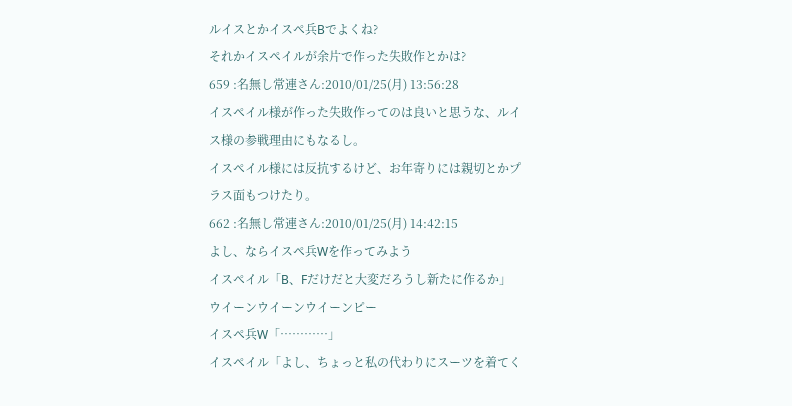ルイスとかイスペ兵Bでよくね?
それかイスペイルが余片で作った失敗作とかは?
659 :名無し常連さん:2010/01/25(月) 13:56:28
イスペイル様が作った失敗作ってのは良いと思うな、ルイス様の参戦理由にもなるし。
イスペイル様には反抗するけど、お年寄りには親切とかプラス面もつけたり。
662 :名無し常連さん:2010/01/25(月) 14:42:15
よし、ならイスペ兵Wを作ってみよう
イスペイル「B、Fだけだと大変だろうし新たに作るか」
ウイーンウイーンウイーンピー
イスペ兵W「…………」
イスペイル「よし、ちょっと私の代わりにスーツを着てく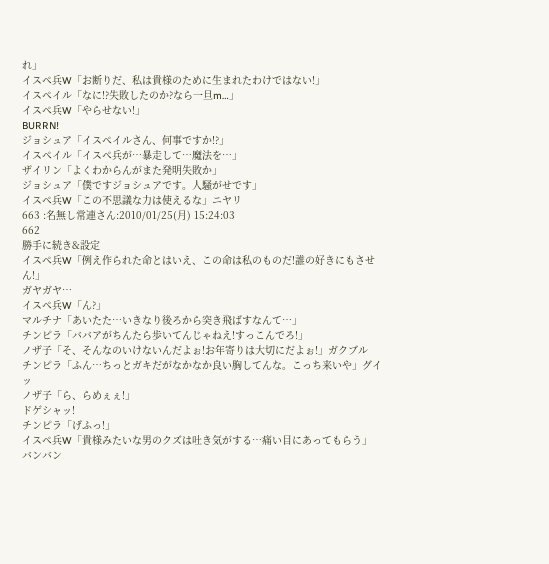れ」
イスペ兵W「お断りだ、私は貴様のために生まれたわけではない!」
イスペイル「なに!?失敗したのか?なら一旦m…」
イスペ兵W「やらせない!」
BURRN!
ジョシュア「イスペイルさん、何事ですか!?」
イスペイル「イスペ兵が…暴走して…魔法を…」
ザイリン「よくわからんがまた発明失敗か」
ジョシュア「僕ですジョシュアです。人騒がせです」
イスペ兵W「この不思議な力は使えるな」ニヤリ
663 :名無し常連さん:2010/01/25(月) 15:24:03
662
勝手に続き&設定
イスペ兵W「例え作られた命とはいえ、この命は私のものだ!誰の好きにもさせん!」
ガヤガヤ…
イスペ兵W「ん?」
マルチナ「あいたた…いきなり後ろから突き飛ばすなんて…」
チンピラ「ババアがちんたら歩いてんじゃねえ!すっこんでろ!」
ノザ子「そ、そんなのいけないんだよぉ!お年寄りは大切にだよぉ!」ガクブル
チンピラ「ふん…ちっとガキだがなかなか良い胸してんな。こっち来いや」グイッ
ノザ子「ら、らめぇぇ!」
ドゲシャッ!
チンピラ「げふっ!」
イスペ兵W「貴様みたいな男のクズは吐き気がする…痛い目にあってもらう」
バンバン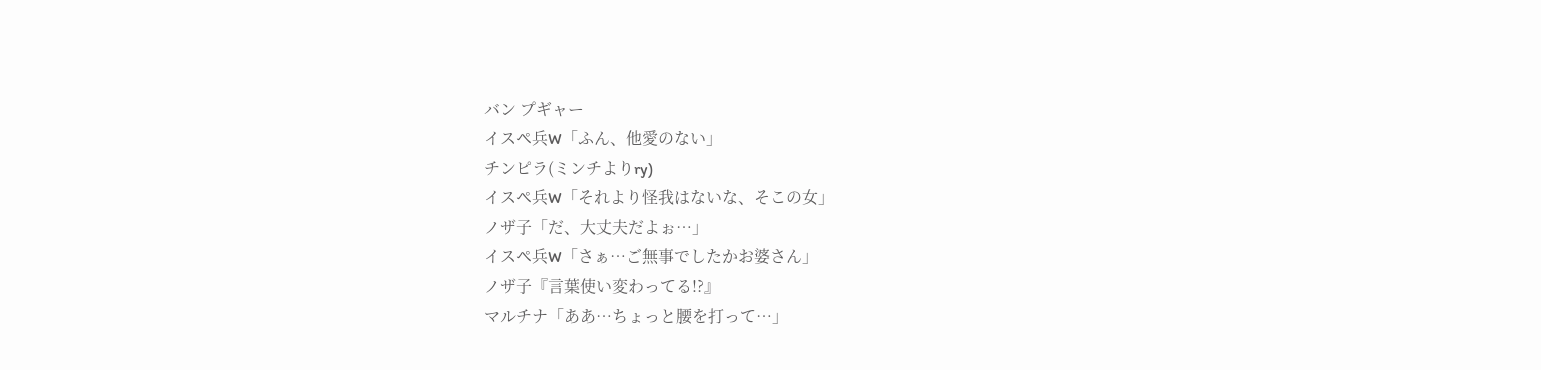バン プギャー
イスペ兵W「ふん、他愛のない」
チンピラ(ミンチよりry)
イスペ兵W「それより怪我はないな、そこの女」
ノザ子「だ、大丈夫だよぉ…」
イスペ兵W「さぁ…ご無事でしたかお婆さん」
ノザ子『言葉使い変わってる!?』
マルチナ「ああ…ちょっと腰を打って…」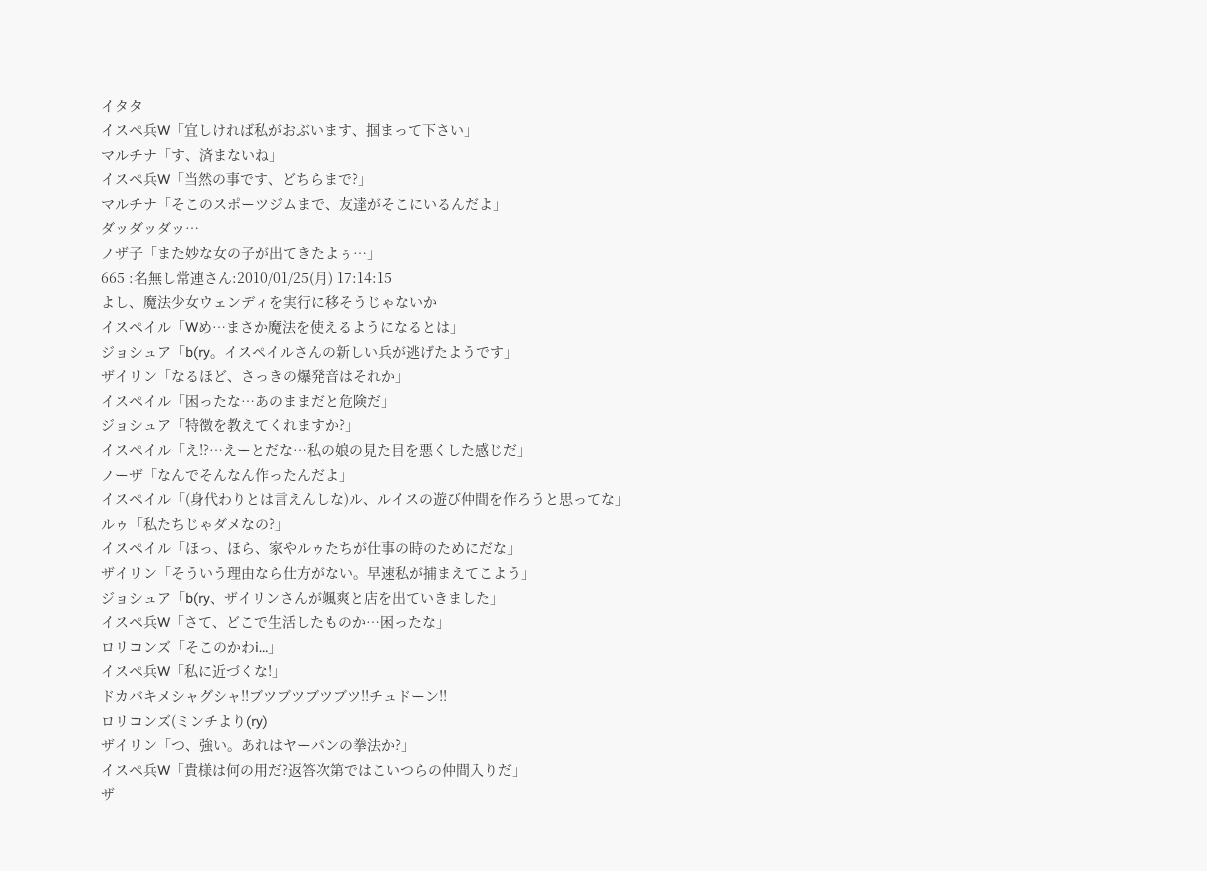イタタ
イスペ兵W「宜しければ私がおぶいます、掴まって下さい」
マルチナ「す、済まないね」
イスペ兵W「当然の事です、どちらまで?」
マルチナ「そこのスポーツジムまで、友達がそこにいるんだよ」
ダッダッダッ…
ノザ子「また妙な女の子が出てきたよぅ…」
665 :名無し常連さん:2010/01/25(月) 17:14:15
よし、魔法少女ウェンディを実行に移そうじゃないか
イスペイル「Wめ…まさか魔法を使えるようになるとは」
ジョシュア「b(ry。イスペイルさんの新しい兵が逃げたようです」
ザイリン「なるほど、さっきの爆発音はそれか」
イスペイル「困ったな…あのままだと危険だ」
ジョシュア「特徴を教えてくれますか?」
イスペイル「え!?…えーとだな…私の娘の見た目を悪くした感じだ」
ノーザ「なんでそんなん作ったんだよ」
イスペイル「(身代わりとは言えんしな)ル、ルイスの遊び仲間を作ろうと思ってな」
ルゥ「私たちじゃダメなの?」
イスペイル「ほっ、ほら、家やルゥたちが仕事の時のためにだな」
ザイリン「そういう理由なら仕方がない。早速私が捕まえてこよう」
ジョシュア「b(ry、ザイリンさんが颯爽と店を出ていきました」
イスペ兵W「さて、どこで生活したものか…困ったな」
ロリコンズ「そこのかわi…」
イスペ兵W「私に近づくな!」
ドカバキメシャグシャ!!ブツブツブツブツ!!チュドーン!!
ロリコンズ(ミンチより(ry)
ザイリン「つ、強い。あれはヤーパンの拳法か?」
イスペ兵W「貴様は何の用だ?返答次第ではこいつらの仲間入りだ」
ザ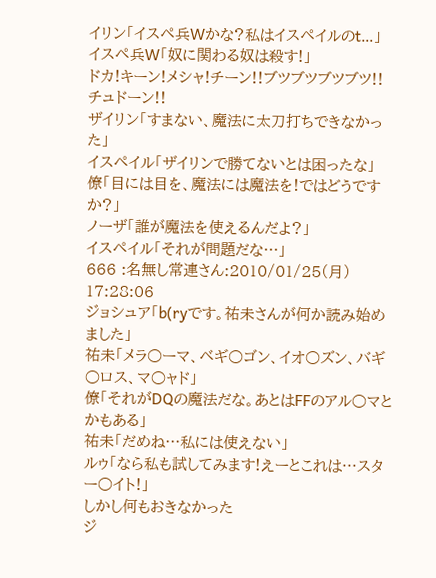イリン「イスペ兵Wかな?私はイスペイルのt…」
イスペ兵W「奴に関わる奴は殺す!」
ドカ!キーン!メシャ!チーン!!ブツブツブツブツ!!チュドーン!!
ザイリン「すまない、魔法に太刀打ちできなかった」
イスペイル「ザイリンで勝てないとは困ったな」
僚「目には目を、魔法には魔法を!ではどうですか?」
ノーザ「誰が魔法を使えるんだよ?」
イスペイル「それが問題だな…」
666 :名無し常連さん:2010/01/25(月) 17:28:06
ジョシュア「b(ryです。祐未さんが何か読み始めました」
祐未「メラ○ーマ、ベギ○ゴン、イオ○ズン、バギ○ロス、マ○ャド」
僚「それがDQの魔法だな。あとはFFのアル○マとかもある」
祐未「だめね…私には使えない」
ルゥ「なら私も試してみます!えーとこれは…スター○イト!」
しかし何もおきなかった
ジ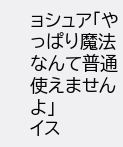ョシュア「やっぱり魔法なんて普通使えませんよ」
イス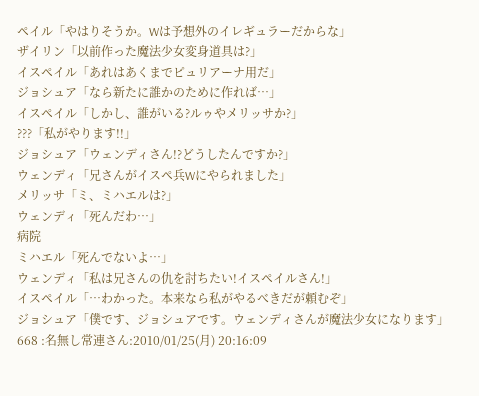ペイル「やはりそうか。Wは予想外のイレギュラーだからな」
ザイリン「以前作った魔法少女変身道具は?」
イスペイル「あれはあくまでピュリアーナ用だ」
ジョシュア「なら新たに誰かのために作れば…」
イスペイル「しかし、誰がいる?ルゥやメリッサか?」
???「私がやります!!」
ジョシュア「ウェンディさん!?どうしたんですか?」
ウェンディ「兄さんがイスペ兵Wにやられました」
メリッサ「ミ、ミハエルは?」
ウェンディ「死んだわ…」
病院
ミハエル「死んでないよ…」
ウェンディ「私は兄さんの仇を討ちたい!イスペイルさん!」
イスペイル「…わかった。本来なら私がやるべきだが頼むぞ」
ジョシュア「僕です、ジョシュアです。ウェンディさんが魔法少女になります」
668 :名無し常連さん:2010/01/25(月) 20:16:09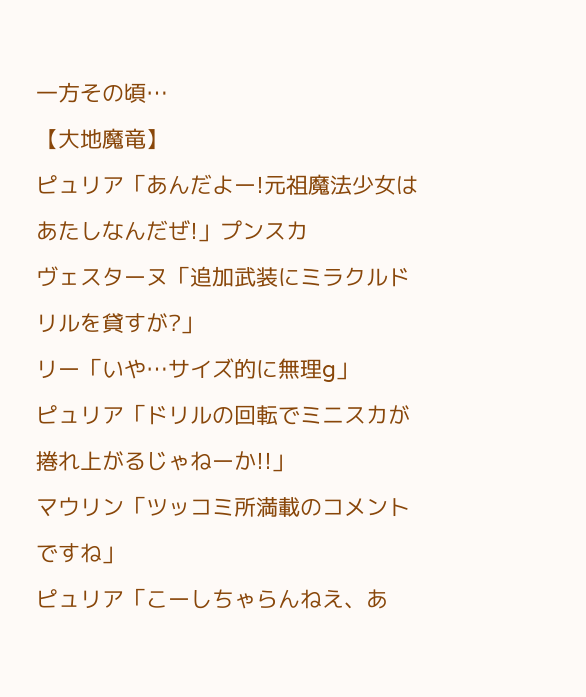一方その頃…
【大地魔竜】
ピュリア「あんだよー!元祖魔法少女はあたしなんだぜ!」プンスカ
ヴェスターヌ「追加武装にミラクルドリルを貸すが?」
リー「いや…サイズ的に無理g」
ピュリア「ドリルの回転でミニスカが捲れ上がるじゃねーか!!」
マウリン「ツッコミ所満載のコメントですね」
ピュリア「こーしちゃらんねえ、あ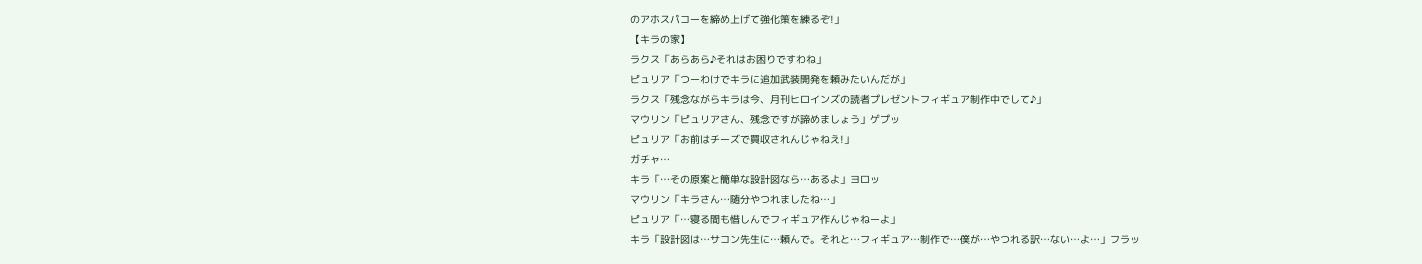のアホスパコーを締め上げて強化策を練るぞ!」
【キラの家】
ラクス「あらあら♪それはお困りですわね」
ピュリア「つーわけでキラに追加武装開発を頼みたいんだが」
ラクス「残念ながらキラは今、月刊ヒロインズの読者プレゼントフィギュア制作中でして♪」
マウリン「ピュリアさん、残念ですが諦めましょう」ゲプッ
ピュリア「お前はチーズで買収されんじゃねえ!」
ガチャ…
キラ「…その原案と簡単な設計図なら…あるよ」ヨロッ
マウリン「キラさん…随分やつれましたね…」
ピュリア「…寝る間も惜しんでフィギュア作んじゃねーよ」
キラ「設計図は…サコン先生に…頼んで。それと…フィギュア…制作で…僕が…やつれる訳…ない…よ…」フラッ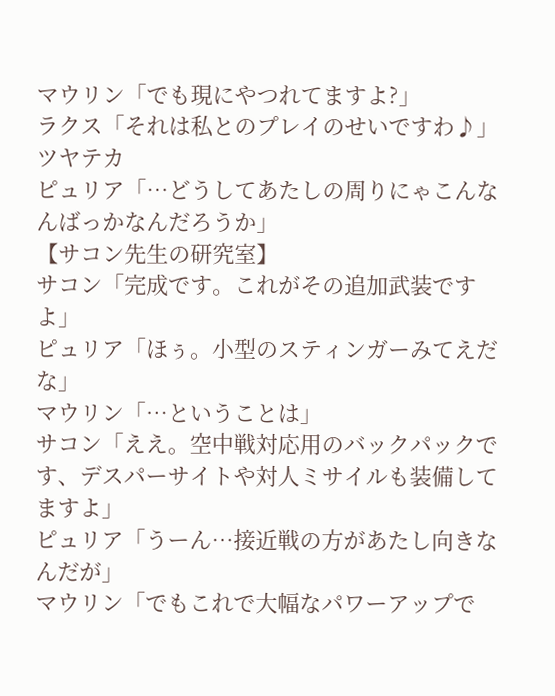マウリン「でも現にやつれてますよ?」
ラクス「それは私とのプレイのせいですわ♪」ツヤテカ
ピュリア「…どうしてあたしの周りにゃこんなんばっかなんだろうか」
【サコン先生の研究室】
サコン「完成です。これがその追加武装ですよ」
ピュリア「ほぅ。小型のスティンガーみてえだな」
マウリン「…ということは」
サコン「ええ。空中戦対応用のバックパックです、デスパーサイトや対人ミサイルも装備してますよ」
ピュリア「うーん…接近戦の方があたし向きなんだが」
マウリン「でもこれで大幅なパワーアップで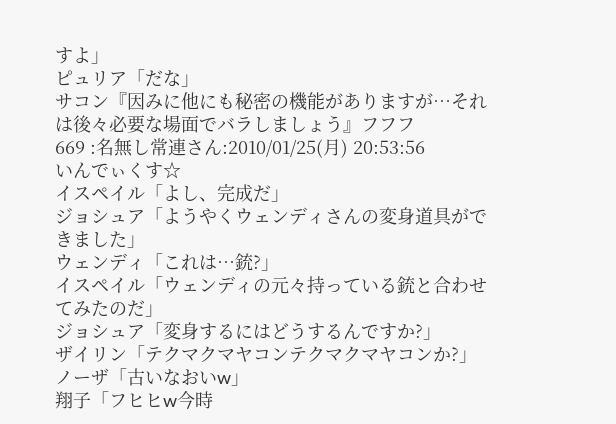すよ」
ピュリア「だな」
サコン『因みに他にも秘密の機能がありますが…それは後々必要な場面でバラしましょう』フフフ
669 :名無し常連さん:2010/01/25(月) 20:53:56
いんでぃくす☆
イスペイル「よし、完成だ」
ジョシュア「ようやくウェンディさんの変身道具ができました」
ウェンディ「これは…銃?」
イスペイル「ウェンディの元々持っている銃と合わせてみたのだ」
ジョシュア「変身するにはどうするんですか?」
ザイリン「テクマクマヤコンテクマクマヤコンか?」
ノーザ「古いなおいw」
翔子「フヒヒw今時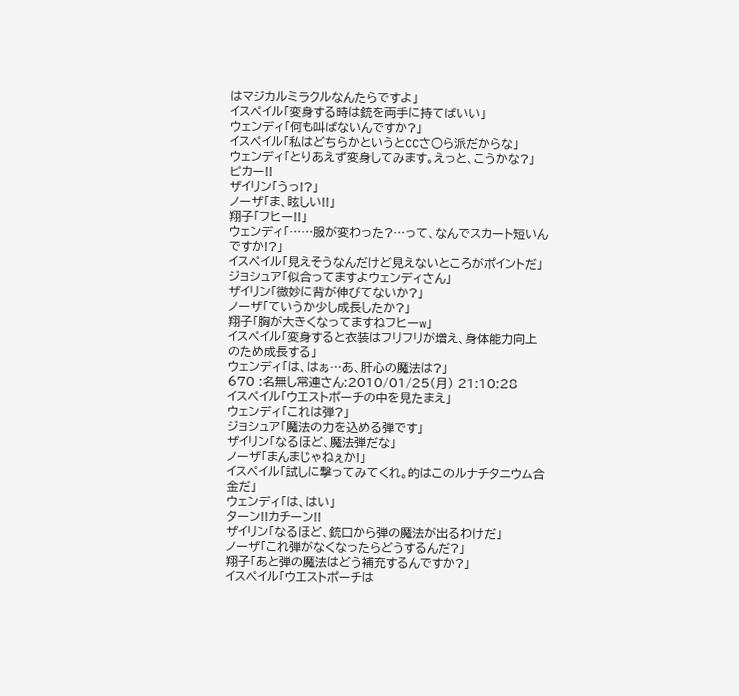はマジカルミラクルなんたらですよ」
イスペイル「変身する時は銃を両手に持てばいい」
ウェンディ「何も叫ばないんですか?」
イスペイル「私はどちらかというとCCさ○ら派だからな」
ウェンディ「とりあえず変身してみます。えっと、こうかな?」
ピカー!!
ザイリン「うっ!?」
ノーザ「ま、眩しい!!」
翔子「フヒー!!」
ウェンディ「……服が変わった?…って、なんでスカート短いんですか!?」
イスペイル「見えそうなんだけど見えないところがポイントだ」
ジョシュア「似合ってますよウェンディさん」
ザイリン「微妙に背が伸びてないか?」
ノーザ「ていうか少し成長したか?」
翔子「胸が大きくなってますねフヒーw」
イスペイル「変身すると衣装はフリフリが増え、身体能力向上のため成長する」
ウェンディ「は、はぁ…あ、肝心の魔法は?」
670 :名無し常連さん:2010/01/25(月) 21:10:28
イスペイル「ウエストポーチの中を見たまえ」
ウェンディ「これは弾?」
ジョシュア「魔法の力を込める弾です」
ザイリン「なるほど、魔法弾だな」
ノーザ「まんまじゃねぇか!」
イスペイル「試しに撃ってみてくれ。的はこのルナチタニウム合金だ」
ウェンディ「は、はい」
ターン!!カチーン!!
ザイリン「なるほど、銃口から弾の魔法が出るわけだ」
ノーザ「これ弾がなくなったらどうするんだ?」
翔子「あと弾の魔法はどう補充するんですか?」
イスペイル「ウエストポーチは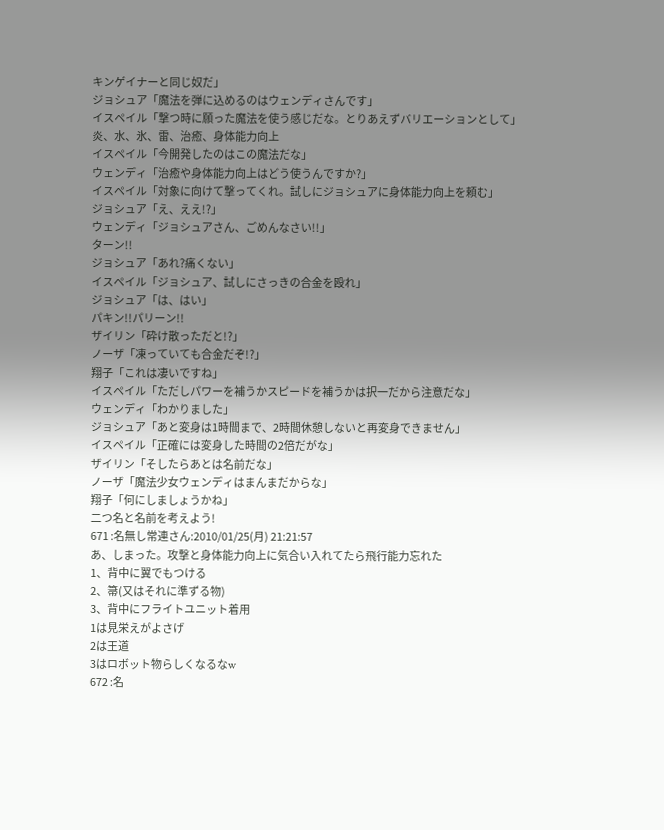キンゲイナーと同じ奴だ」
ジョシュア「魔法を弾に込めるのはウェンディさんです」
イスペイル「撃つ時に願った魔法を使う感じだな。とりあえずバリエーションとして」
炎、水、氷、雷、治癒、身体能力向上
イスペイル「今開発したのはこの魔法だな」
ウェンディ「治癒や身体能力向上はどう使うんですか?」
イスペイル「対象に向けて撃ってくれ。試しにジョシュアに身体能力向上を頼む」
ジョシュア「え、ええ!?」
ウェンディ「ジョシュアさん、ごめんなさい!!」
ターン!!
ジョシュア「あれ?痛くない」
イスペイル「ジョシュア、試しにさっきの合金を殴れ」
ジョシュア「は、はい」
パキン!!パリーン!!
ザイリン「砕け散っただと!?」
ノーザ「凍っていても合金だぞ!?」
翔子「これは凄いですね」
イスペイル「ただしパワーを補うかスピードを補うかは択一だから注意だな」
ウェンディ「わかりました」
ジョシュア「あと変身は1時間まで、2時間休憩しないと再変身できません」
イスペイル「正確には変身した時間の2倍だがな」
ザイリン「そしたらあとは名前だな」
ノーザ「魔法少女ウェンディはまんまだからな」
翔子「何にしましょうかね」
二つ名と名前を考えよう!
671 :名無し常連さん:2010/01/25(月) 21:21:57
あ、しまった。攻撃と身体能力向上に気合い入れてたら飛行能力忘れた
1、背中に翼でもつける
2、箒(又はそれに準ずる物)
3、背中にフライトユニット着用
1は見栄えがよさげ
2は王道
3はロボット物らしくなるなw
672 :名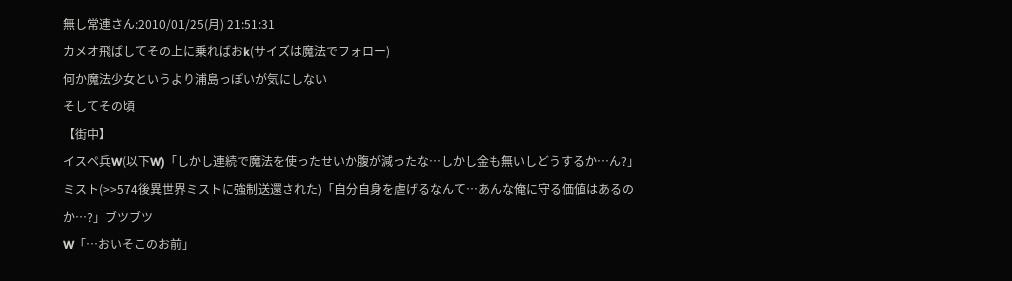無し常連さん:2010/01/25(月) 21:51:31
カメオ飛ばしてその上に乗ればおk(サイズは魔法でフォロー)
何か魔法少女というより浦島っぽいが気にしない
そしてその頃
【街中】
イスペ兵W(以下W)「しかし連続で魔法を使ったせいか腹が減ったな…しかし金も無いしどうするか…ん?」
ミスト(>>574後異世界ミストに強制送還された)「自分自身を虐げるなんて…あんな俺に守る価値はあるのか…?」ブツブツ
W「…おいそこのお前」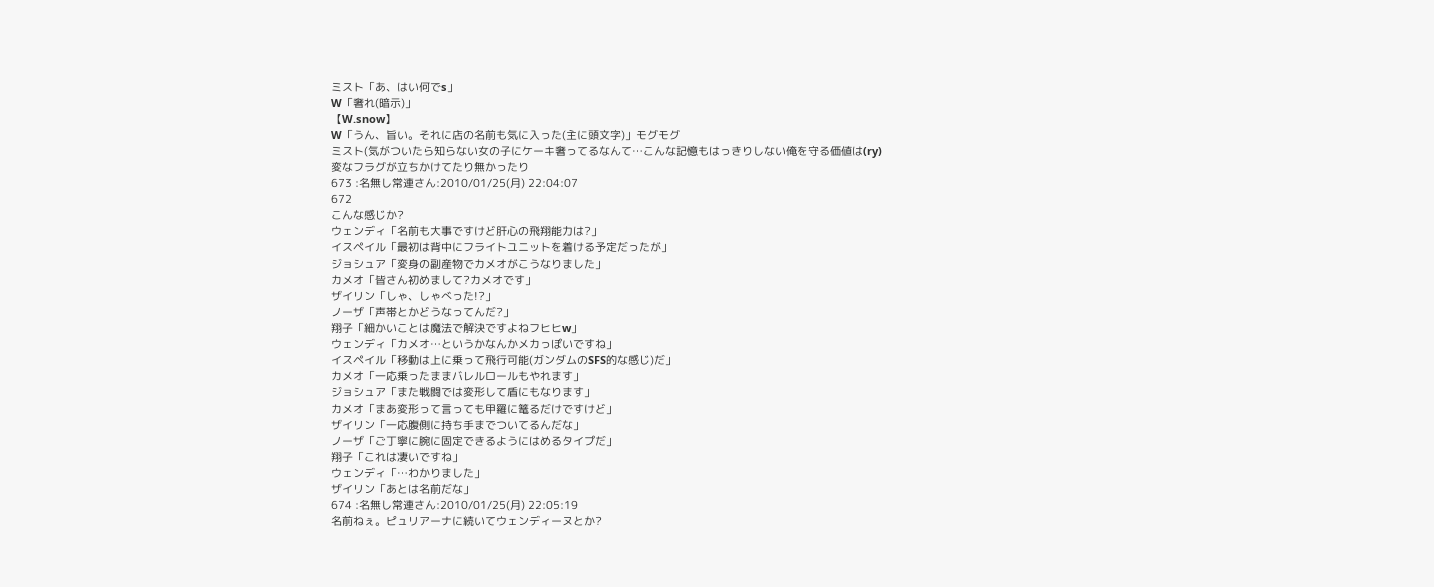ミスト「あ、はい何でs」
W「奢れ(暗示)」
【W.snow】
W「うん、旨い。それに店の名前も気に入った(主に頭文字)」モグモグ
ミスト(気がついたら知らない女の子にケーキ奢ってるなんて…こんな記憶もはっきりしない俺を守る価値は(ry)
変なフラグが立ちかけてたり無かったり
673 :名無し常連さん:2010/01/25(月) 22:04:07
672
こんな感じか?
ウェンディ「名前も大事ですけど肝心の飛翔能力は?」
イスペイル「最初は背中にフライトユニットを着ける予定だったが」
ジョシュア「変身の副産物でカメオがこうなりました」
カメオ「皆さん初めまして?カメオです」
ザイリン「しゃ、しゃべった!?」
ノーザ「声帯とかどうなってんだ?」
翔子「細かいことは魔法で解決ですよねフヒヒw」
ウェンディ「カメオ…というかなんかメカっぽいですね」
イスペイル「移動は上に乗って飛行可能(ガンダムのSFS的な感じ)だ」
カメオ「一応乗ったままバレルロールもやれます」
ジョシュア「また戦闘では変形して盾にもなります」
カメオ「まあ変形って言っても甲羅に篭るだけですけど」
ザイリン「一応腹側に持ち手までついてるんだな」
ノーザ「ご丁寧に腕に固定できるようにはめるタイプだ」
翔子「これは凄いですね」
ウェンディ「…わかりました」
ザイリン「あとは名前だな」
674 :名無し常連さん:2010/01/25(月) 22:05:19
名前ねぇ。ピュリアーナに続いてウェンディーヌとか?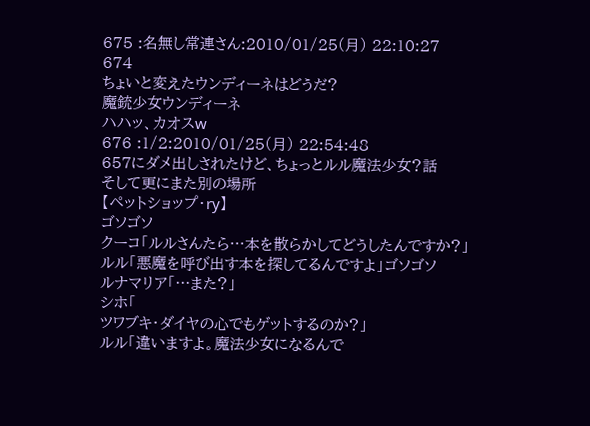675 :名無し常連さん:2010/01/25(月) 22:10:27
674
ちょいと変えたウンディーネはどうだ?
魔銃少女ウンディーネ
ハハッ、カオスw
676 :1/2:2010/01/25(月) 22:54:48
657にダメ出しされたけど、ちょっとルル魔法少女?話
そして更にまた別の場所
【ペットショップ・ry】
ゴソゴソ
クーコ「ルルさんたら…本を散らかしてどうしたんですか?」
ルル「悪魔を呼び出す本を探してるんですよ」ゴソゴソ
ルナマリア「…また?」
シホ「
ツワブキ・ダイヤの心でもゲットするのか?」
ルル「違いますよ。魔法少女になるんで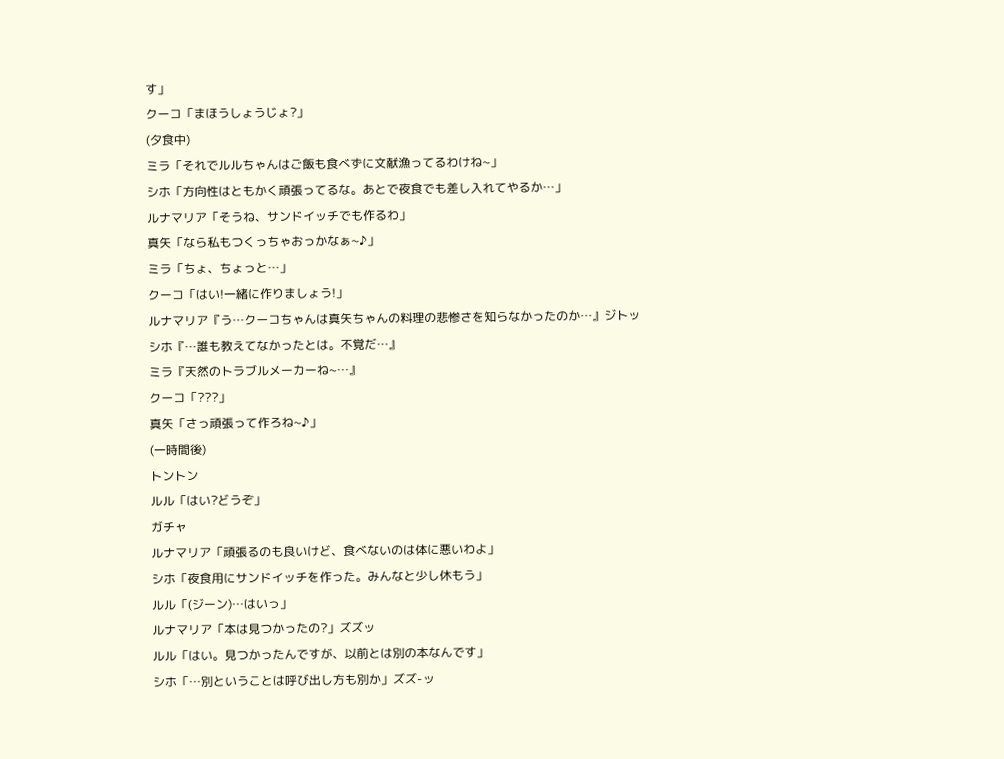す」
クーコ「まほうしょうじょ?」
(夕食中)
ミラ「それでルルちゃんはご飯も食べずに文献漁ってるわけね~」
シホ「方向性はともかく頑張ってるな。あとで夜食でも差し入れてやるか…」
ルナマリア「そうね、サンドイッチでも作るわ」
真矢「なら私もつくっちゃおっかなぁ~♪」
ミラ「ちょ、ちょっと…」
クーコ「はい!一緒に作りましょう!」
ルナマリア『う…クーコちゃんは真矢ちゃんの料理の悲惨さを知らなかったのか…』ジトッ
シホ『…誰も教えてなかったとは。不覚だ…』
ミラ『天然のトラブルメーカーね~…』
クーコ「???」
真矢「さっ頑張って作ろね~♪」
(一時間後)
トントン
ルル「はい?どうぞ」
ガチャ
ルナマリア「頑張るのも良いけど、食べないのは体に悪いわよ」
シホ「夜食用にサンドイッチを作った。みんなと少し休もう」
ルル「(ジーン)…はいっ」
ルナマリア「本は見つかったの?」ズズッ
ルル「はい。見つかったんですが、以前とは別の本なんです」
シホ「…別ということは呼び出し方も別か」ズズ-ッ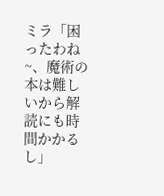ミラ「困ったわね~、魔術の本は難しいから解読にも時間かかるし」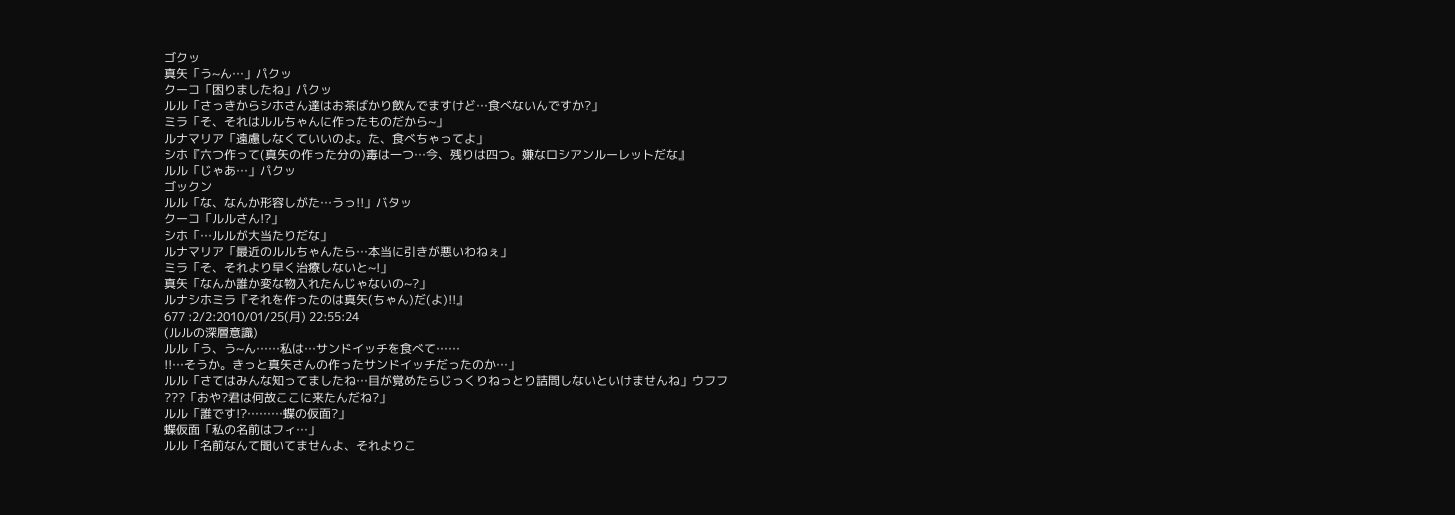ゴクッ
真矢「う~ん…」パクッ
クーコ「困りましたね」パクッ
ルル「さっきからシホさん達はお茶ばかり飲んでますけど…食べないんですか?」
ミラ「そ、それはルルちゃんに作ったものだから~」
ルナマリア「遠慮しなくていいのよ。た、食べちゃってよ」
シホ『六つ作って(真矢の作った分の)毒は一つ…今、残りは四つ。嫌なロシアンルーレットだな』
ルル「じゃあ…」パクッ
ゴックン
ルル「な、なんか形容しがた…うっ!!」バタッ
クーコ「ルルさん!?」
シホ「…ルルが大当たりだな」
ルナマリア「最近のルルちゃんたら…本当に引きが悪いわねぇ」
ミラ「そ、それより早く治療しないと~!」
真矢「なんか誰か変な物入れたんじゃないの~?」
ルナシホミラ『それを作ったのは真矢(ちゃん)だ(よ)!!』
677 :2/2:2010/01/25(月) 22:55:24
(ルルの深層意識)
ルル「う、う~ん……私は…サンドイッチを食べて……
!!…そうか。きっと真矢さんの作ったサンドイッチだったのか…」
ルル「さてはみんな知ってましたね…目が覚めたらじっくりねっとり詰問しないといけませんね」ウフフ
???「おや?君は何故ここに来たんだね?」
ルル「誰です!?………蝶の仮面?」
蝶仮面「私の名前はフィ…」
ルル「名前なんて聞いてませんよ、それよりこ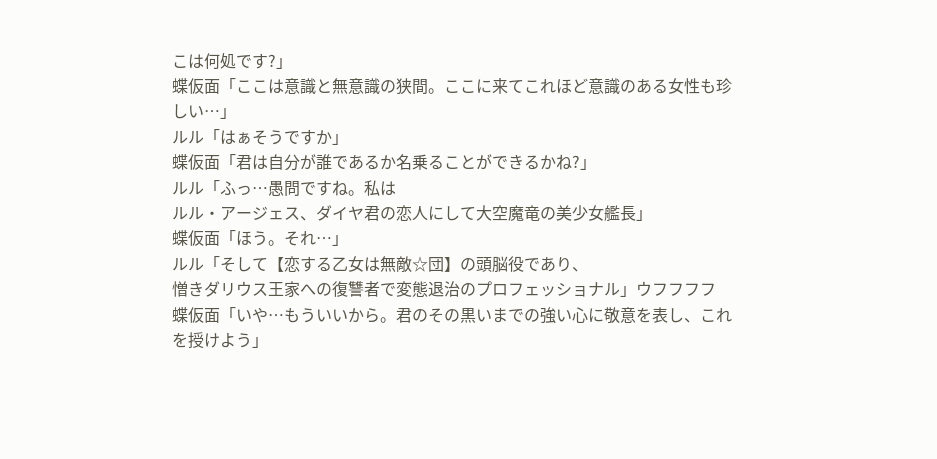こは何処です?」
蝶仮面「ここは意識と無意識の狭間。ここに来てこれほど意識のある女性も珍しい…」
ルル「はぁそうですか」
蝶仮面「君は自分が誰であるか名乗ることができるかね?」
ルル「ふっ…愚問ですね。私は
ルル・アージェス、ダイヤ君の恋人にして大空魔竜の美少女艦長」
蝶仮面「ほう。それ…」
ルル「そして【恋する乙女は無敵☆団】の頭脳役であり、
憎きダリウス王家への復讐者で変態退治のプロフェッショナル」ウフフフフ
蝶仮面「いや…もういいから。君のその黒いまでの強い心に敬意を表し、これを授けよう」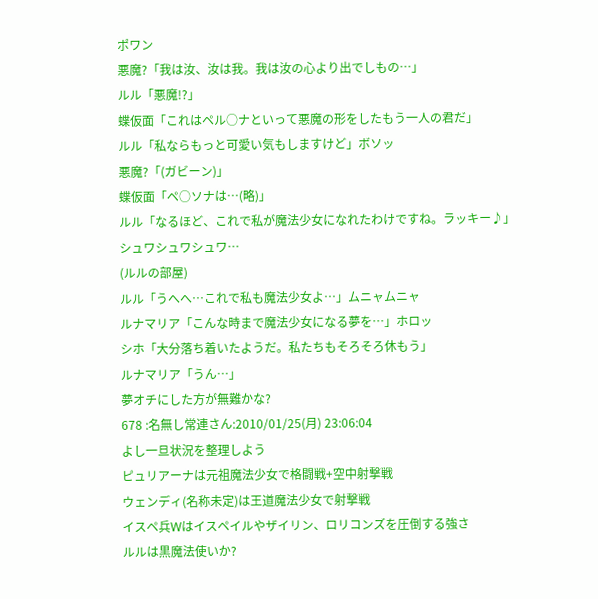ポワン
悪魔?「我は汝、汝は我。我は汝の心より出でしもの…」
ルル「悪魔!?」
蝶仮面「これはペル○ナといって悪魔の形をしたもう一人の君だ」
ルル「私ならもっと可愛い気もしますけど」ボソッ
悪魔?「(ガビーン)」
蝶仮面「ペ○ソナは…(略)」
ルル「なるほど、これで私が魔法少女になれたわけですね。ラッキー♪」
シュワシュワシュワ…
(ルルの部屋)
ルル「うへへ…これで私も魔法少女よ…」ムニャムニャ
ルナマリア「こんな時まで魔法少女になる夢を…」ホロッ
シホ「大分落ち着いたようだ。私たちもそろそろ休もう」
ルナマリア「うん…」
夢オチにした方が無難かな?
678 :名無し常連さん:2010/01/25(月) 23:06:04
よし一旦状況を整理しよう
ピュリアーナは元祖魔法少女で格闘戦+空中射撃戦
ウェンディ(名称未定)は王道魔法少女で射撃戦
イスペ兵Wはイスペイルやザイリン、ロリコンズを圧倒する強さ
ルルは黒魔法使いか?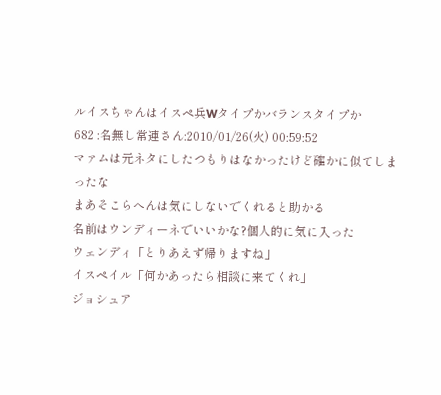ルイスちゃんはイスペ兵Wタイプかバランスタイプか
682 :名無し常連さん:2010/01/26(火) 00:59:52
マァムは元ネタにしたつもりはなかったけど確かに似てしまったな
まあそこらへんは気にしないでくれると助かる
名前はウンディーネでいいかな?個人的に気に入った
ウェンディ「とりあえず帰りますね」
イスペイル「何かあったら相談に来てくれ」
ジョシュア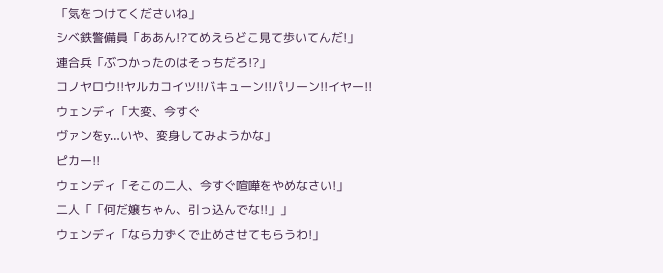「気をつけてくださいね」
シベ鉄警備員「ああん!?てめえらどこ見て歩いてんだ!」
連合兵「ぶつかったのはそっちだろ!?」
コノヤロウ!!ヤルカコイツ!!バキューン!!パリーン!!イヤー!!
ウェンディ「大変、今すぐ
ヴァンをy…いや、変身してみようかな」
ピカー!!
ウェンディ「そこの二人、今すぐ喧嘩をやめなさい!」
二人「「何だ嬢ちゃん、引っ込んでな!!」」
ウェンディ「なら力ずくで止めさせてもらうわ!」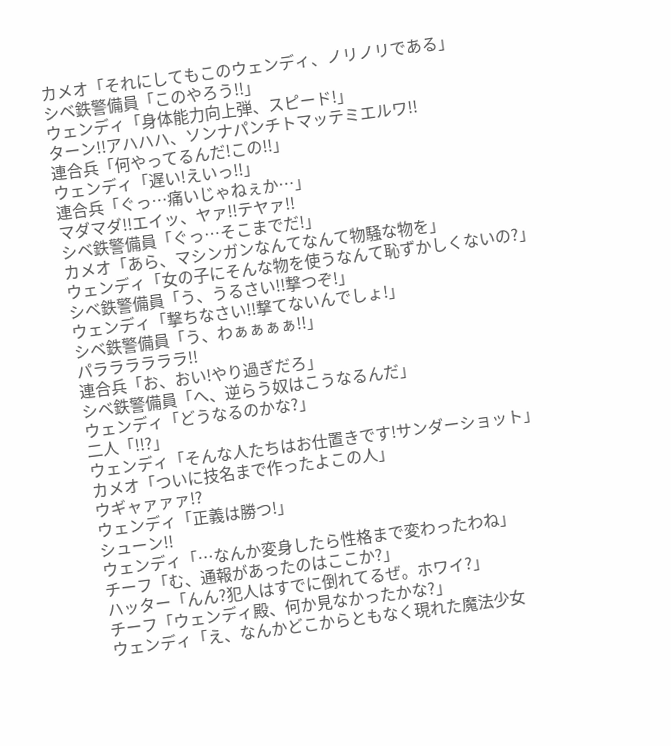カメオ「それにしてもこのウェンディ、ノリノリである」
シベ鉄警備員「このやろう!!」
ウェンディ「身体能力向上弾、スピード!」
ターン!!アハハハ、ソンナパンチトマッテミエルワ!!
連合兵「何やってるんだ!この!!」
ウェンディ「遅い!えいっ!!」
連合兵「ぐっ…痛いじゃねぇか…」
マダマダ!!エイッ、ヤァ!!テヤァ!!
シベ鉄警備員「ぐっ…そこまでだ!」
カメオ「あら、マシンガンなんてなんて物騒な物を」
ウェンディ「女の子にそんな物を使うなんて恥ずかしくないの?」
シベ鉄警備員「う、うるさい!!撃つぞ!」
ウェンディ「撃ちなさい!!撃てないんでしょ!」
シベ鉄警備員「う、わぁぁぁぁ!!」
パララララララ!!
連合兵「お、おい!やり過ぎだろ」
シベ鉄警備員「へ、逆らう奴はこうなるんだ」
ウェンディ「どうなるのかな?」
二人「!!?」
ウェンディ「そんな人たちはお仕置きです!サンダーショット」
カメオ「ついに技名まで作ったよこの人」
ウギャァァァ!?
ウェンディ「正義は勝つ!」
シューン!!
ウェンディ「…なんか変身したら性格まで変わったわね」
チーフ「む、通報があったのはここか?」
ハッター「んん?犯人はすでに倒れてるぜ。ホワイ?」
チーフ「ウェンディ殿、何か見なかったかな?」
ウェンディ「え、なんかどこからともなく現れた魔法少女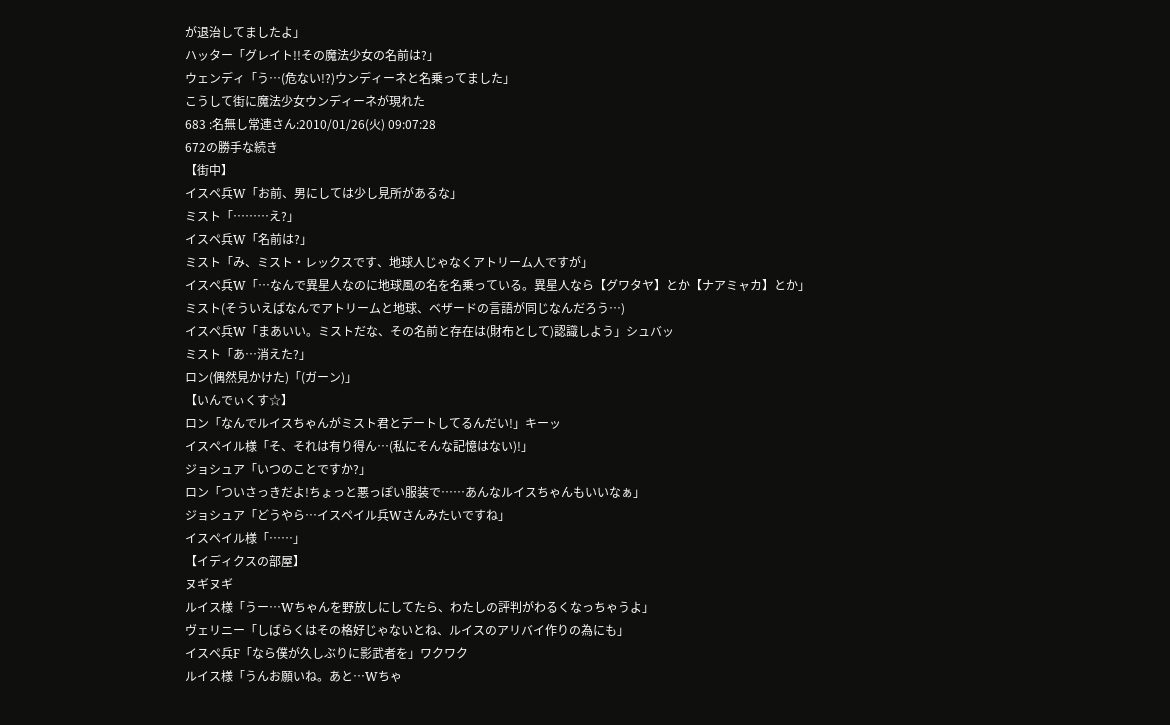が退治してましたよ」
ハッター「グレイト!!その魔法少女の名前は?」
ウェンディ「う…(危ない!?)ウンディーネと名乗ってました」
こうして街に魔法少女ウンディーネが現れた
683 :名無し常連さん:2010/01/26(火) 09:07:28
672の勝手な続き
【街中】
イスペ兵W「お前、男にしては少し見所があるな」
ミスト「………え?」
イスペ兵W「名前は?」
ミスト「み、ミスト・レックスです、地球人じゃなくアトリーム人ですが」
イスペ兵W「…なんで異星人なのに地球風の名を名乗っている。異星人なら【グワタヤ】とか【ナアミャカ】とか」
ミスト(そういえばなんでアトリームと地球、ベザードの言語が同じなんだろう…)
イスペ兵W「まあいい。ミストだな、その名前と存在は(財布として)認識しよう」シュバッ
ミスト「あ…消えた?」
ロン(偶然見かけた)「(ガーン)」
【いんでぃくす☆】
ロン「なんでルイスちゃんがミスト君とデートしてるんだい!」キーッ
イスペイル様「そ、それは有り得ん…(私にそんな記憶はない)!」
ジョシュア「いつのことですか?」
ロン「ついさっきだよ!ちょっと悪っぽい服装で……あんなルイスちゃんもいいなぁ」
ジョシュア「どうやら…イスペイル兵Wさんみたいですね」
イスペイル様「……」
【イディクスの部屋】
ヌギヌギ
ルイス様「うー…Wちゃんを野放しにしてたら、わたしの評判がわるくなっちゃうよ」
ヴェリニー「しばらくはその格好じゃないとね、ルイスのアリバイ作りの為にも」
イスペ兵F「なら僕が久しぶりに影武者を」ワクワク
ルイス様「うんお願いね。あと…Wちゃ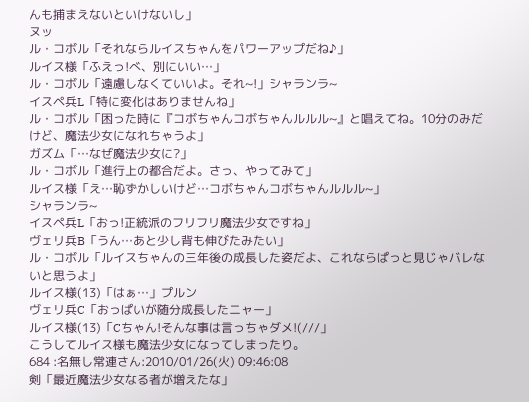んも捕まえないといけないし」
ヌッ
ル・コボル「それならルイスちゃんをパワーアップだね♪」
ルイス様「ふえっ!べ、別にいい…」
ル・コボル「遠慮しなくていいよ。それ~!」シャランラ~
イスペ兵L「特に変化はありませんね」
ル・コボル「困った時に『コボちゃんコボちゃんルルル~』と唱えてね。10分のみだけど、魔法少女になれちゃうよ」
ガズム「…なぜ魔法少女に?」
ル・コボル「進行上の都合だよ。さっ、やってみて」
ルイス様「え…恥ずかしいけど…コボちゃんコボちゃんルルル~」
シャランラ~
イスペ兵L「おっ!正統派のフリフリ魔法少女ですね」
ヴェリ兵B「うん…あと少し背も伸びたみたい」
ル・コボル「ルイスちゃんの三年後の成長した姿だよ、これならぱっと見じゃバレないと思うよ」
ルイス様(13)「はぁ…」プルン
ヴェリ兵C「おっぱいが随分成長したニャー」
ルイス様(13)「Cちゃん!そんな事は言っちゃダメ!(///」
こうしてルイス様も魔法少女になってしまったり。
684 :名無し常連さん:2010/01/26(火) 09:46:08
剣「最近魔法少女なる者が増えたな」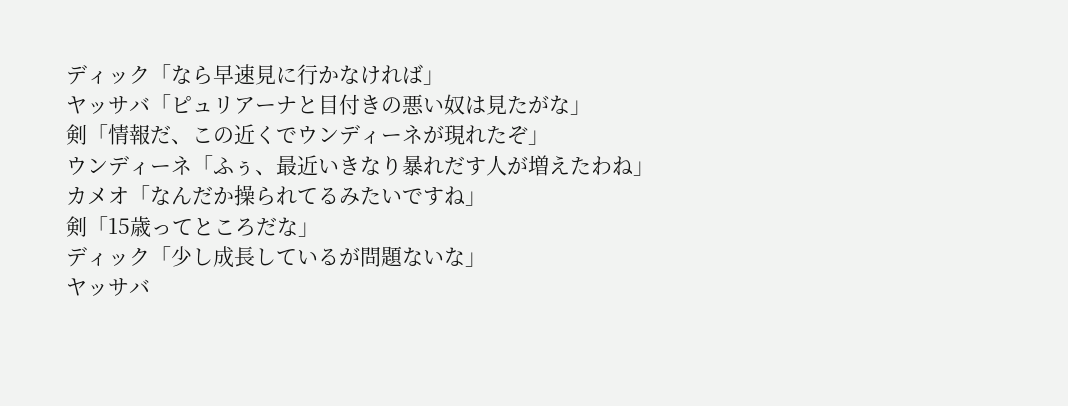ディック「なら早速見に行かなければ」
ヤッサバ「ピュリアーナと目付きの悪い奴は見たがな」
剣「情報だ、この近くでウンディーネが現れたぞ」
ウンディーネ「ふぅ、最近いきなり暴れだす人が増えたわね」
カメオ「なんだか操られてるみたいですね」
剣「15歳ってところだな」
ディック「少し成長しているが問題ないな」
ヤッサバ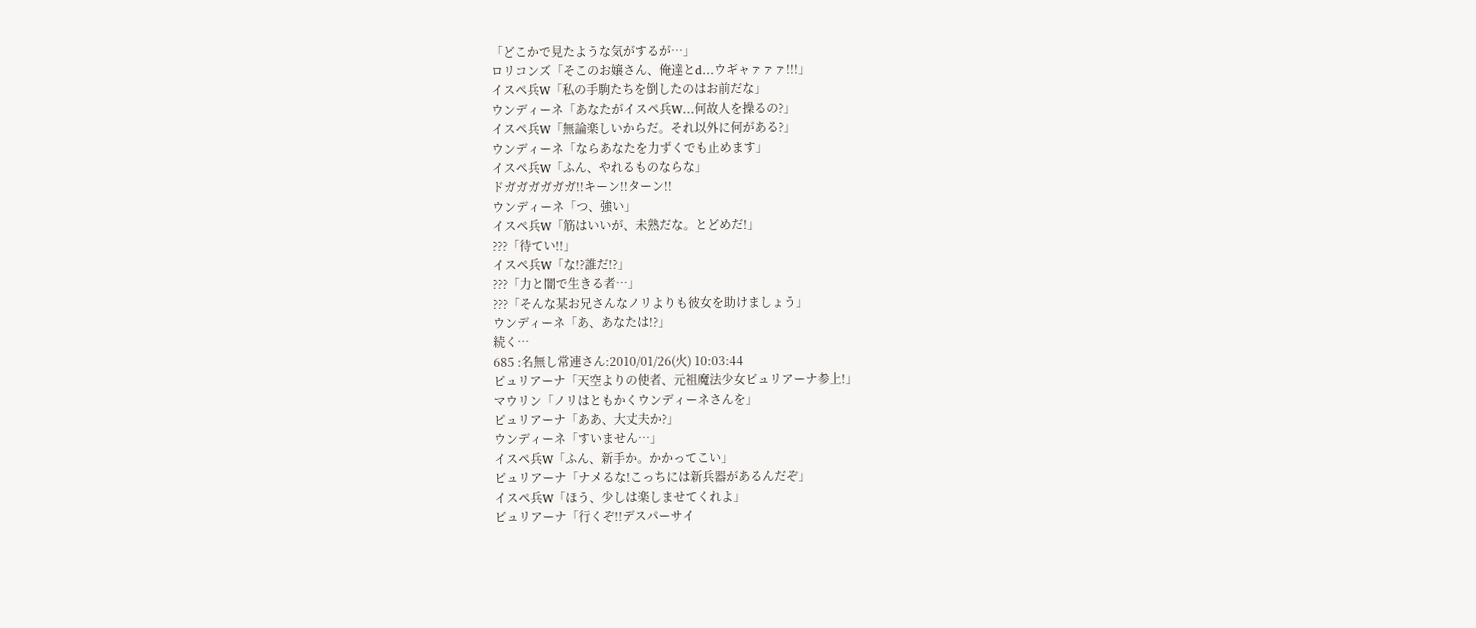「どこかで見たような気がするが…」
ロリコンズ「そこのお嬢さん、俺達とd…ウギャァァァ!!!」
イスペ兵W「私の手駒たちを倒したのはお前だな」
ウンディーネ「あなたがイスペ兵W…何故人を操るの?」
イスペ兵W「無論楽しいからだ。それ以外に何がある?」
ウンディーネ「ならあなたを力ずくでも止めます」
イスペ兵W「ふん、やれるものならな」
ドガガガガガガ!!キーン!!ターン!!
ウンディーネ「つ、強い」
イスペ兵W「筋はいいが、未熟だな。とどめだ!」
???「待てい!!」
イスペ兵W「な!?誰だ!?」
???「力と闇で生きる者…」
???「そんな某お兄さんなノリよりも彼女を助けましょう」
ウンディーネ「あ、あなたは!?」
続く…
685 :名無し常連さん:2010/01/26(火) 10:03:44
ピュリアーナ「天空よりの使者、元祖魔法少女ピュリアーナ参上!」
マウリン「ノリはともかくウンディーネさんを」
ピュリアーナ「ああ、大丈夫か?」
ウンディーネ「すいません…」
イスペ兵W「ふん、新手か。かかってこい」
ピュリアーナ「ナメるな!こっちには新兵器があるんだぞ」
イスペ兵W「ほう、少しは楽しませてくれよ」
ピュリアーナ「行くぞ!!デスパーサイ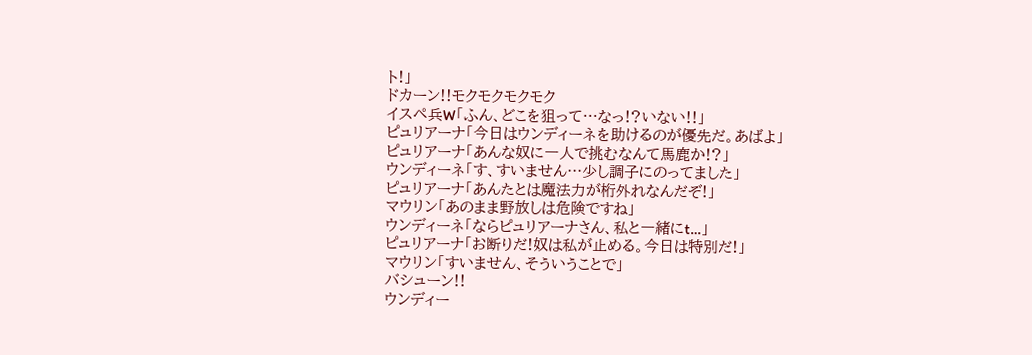ト!」
ドカーン!!モクモクモクモク
イスペ兵W「ふん、どこを狙って…なっ!?いない!!」
ピュリアーナ「今日はウンディーネを助けるのが優先だ。あばよ」
ピュリアーナ「あんな奴に一人で挑むなんて馬鹿か!?」
ウンディーネ「す、すいません…少し調子にのってました」
ピュリアーナ「あんたとは魔法力が桁外れなんだぞ!」
マウリン「あのまま野放しは危険ですね」
ウンディーネ「ならピュリアーナさん、私と一緒にt…」
ピュリアーナ「お断りだ!奴は私が止める。今日は特別だ!」
マウリン「すいません、そういうことで」
バシューン!!
ウンディー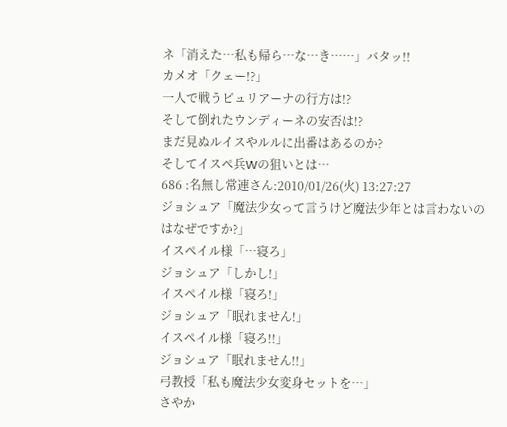ネ「消えた…私も帰ら…な…き……」バタッ!!
カメオ「クェー!?」
一人で戦うピュリアーナの行方は!?
そして倒れたウンディーネの安否は!?
まだ見ぬルイスやルルに出番はあるのか?
そしてイスペ兵Wの狙いとは…
686 :名無し常連さん:2010/01/26(火) 13:27:27
ジョシュア「魔法少女って言うけど魔法少年とは言わないのはなぜですか?」
イスペイル様「…寝ろ」
ジョシュア「しかし!」
イスペイル様「寝ろ!」
ジョシュア「眠れません!」
イスペイル様「寝ろ!!」
ジョシュア「眠れません!!」
弓教授「私も魔法少女変身セットを…」
さやか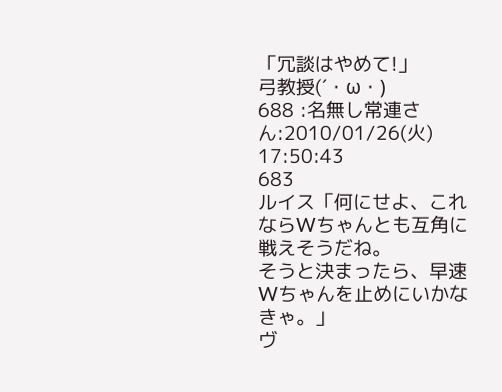「冗談はやめて!」
弓教授(´・ω・)
688 :名無し常連さん:2010/01/26(火) 17:50:43
683
ルイス「何にせよ、これならWちゃんとも互角に戦えそうだね。
そうと決まったら、早速Wちゃんを止めにいかなきゃ。」
ヴ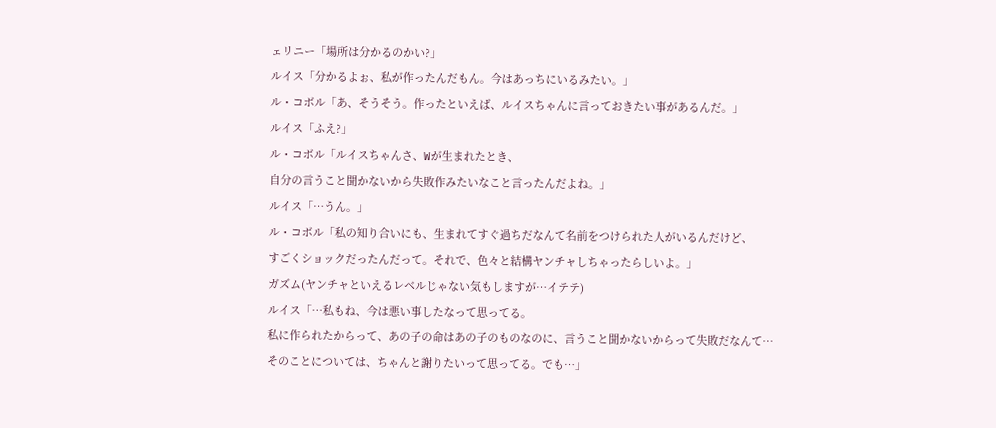ェリニー「場所は分かるのかい?」
ルイス「分かるよぉ、私が作ったんだもん。今はあっちにいるみたい。」
ル・コボル「あ、そうそう。作ったといえば、ルイスちゃんに言っておきたい事があるんだ。」
ルイス「ふえ?」
ル・コボル「ルイスちゃんさ、Wが生まれたとき、
自分の言うこと聞かないから失敗作みたいなこと言ったんだよね。」
ルイス「…うん。」
ル・コボル「私の知り合いにも、生まれてすぐ過ちだなんて名前をつけられた人がいるんだけど、
すごくショックだったんだって。それで、色々と結構ヤンチャしちゃったらしいよ。」
ガズム(ヤンチャといえるレベルじゃない気もしますが…イテテ)
ルイス「…私もね、今は悪い事したなって思ってる。
私に作られたからって、あの子の命はあの子のものなのに、言うこと聞かないからって失敗だなんて…
そのことについては、ちゃんと謝りたいって思ってる。でも…」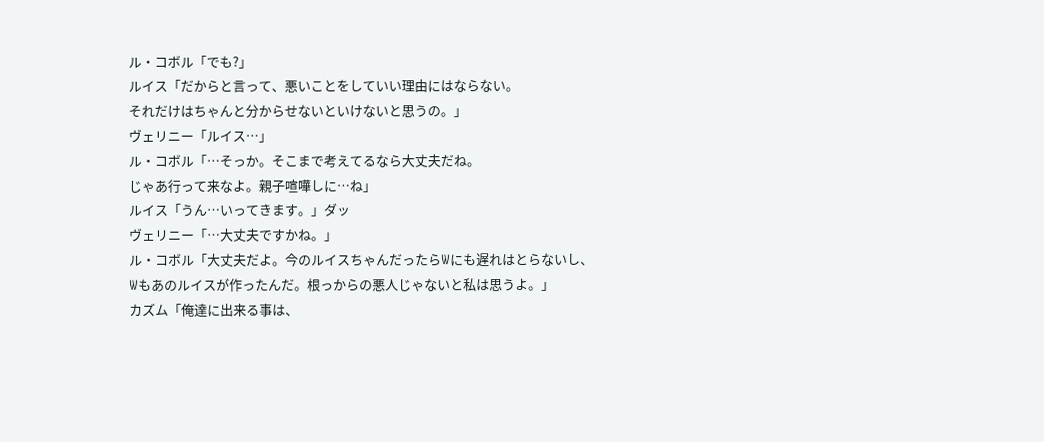ル・コボル「でも?」
ルイス「だからと言って、悪いことをしていい理由にはならない。
それだけはちゃんと分からせないといけないと思うの。」
ヴェリニー「ルイス…」
ル・コボル「…そっか。そこまで考えてるなら大丈夫だね。
じゃあ行って来なよ。親子喧嘩しに…ね」
ルイス「うん…いってきます。」ダッ
ヴェリニー「…大丈夫ですかね。」
ル・コボル「大丈夫だよ。今のルイスちゃんだったらWにも遅れはとらないし、
Wもあのルイスが作ったんだ。根っからの悪人じゃないと私は思うよ。」
カズム「俺達に出来る事は、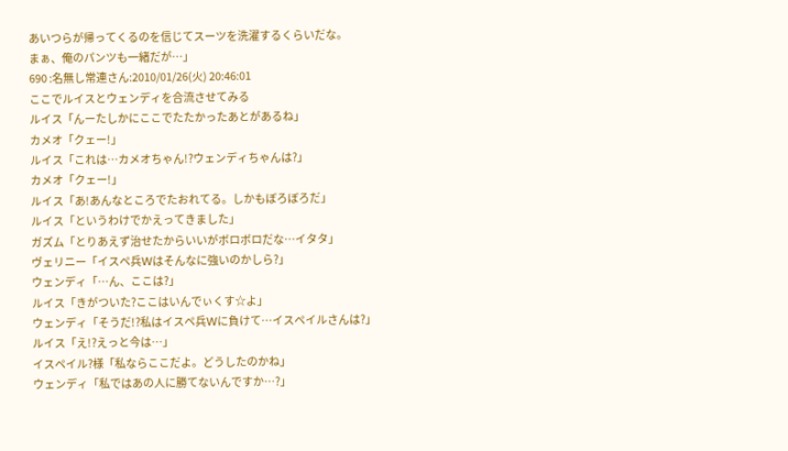あいつらが帰ってくるのを信じてスーツを洗濯するくらいだな。
まぁ、俺のパンツも一緒だが…」
690 :名無し常連さん:2010/01/26(火) 20:46:01
ここでルイスとウェンディを合流させてみる
ルイス「んーたしかにここでたたかったあとがあるね」
カメオ「クェー!」
ルイス「これは…カメオちゃん!?ウェンディちゃんは?」
カメオ「クェー!」
ルイス「あ!あんなところでたおれてる。しかもぼろぼろだ」
ルイス「というわけでかえってきました」
ガズム「とりあえず治せたからいいがボロボロだな…イタタ」
ヴェリニー「イスペ兵Wはそんなに強いのかしら?」
ウェンディ「…ん、ここは?」
ルイス「きがついた?ここはいんでぃくす☆よ」
ウェンディ「そうだ!?私はイスペ兵Wに負けて…イスペイルさんは?」
ルイス「え!?えっと今は…」
イスペイル?様「私ならここだよ。どうしたのかね」
ウェンディ「私ではあの人に勝てないんですか…?」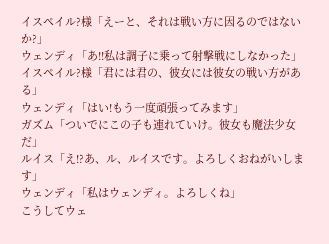イスペイル?様「えーと、それは戦い方に因るのではないか?」
ウェンディ「あ!!私は調子に乗って射撃戦にしなかった」
イスペイル?様「君には君の、彼女には彼女の戦い方がある」
ウェンディ「はい!もう一度頑張ってみます」
ガズム「ついでにこの子も連れていけ。彼女も魔法少女だ」
ルイス「え!?あ、ル、ルイスです。よろしくおねがいします」
ウェンディ「私はウェンディ。よろしくね」
こうしてウェ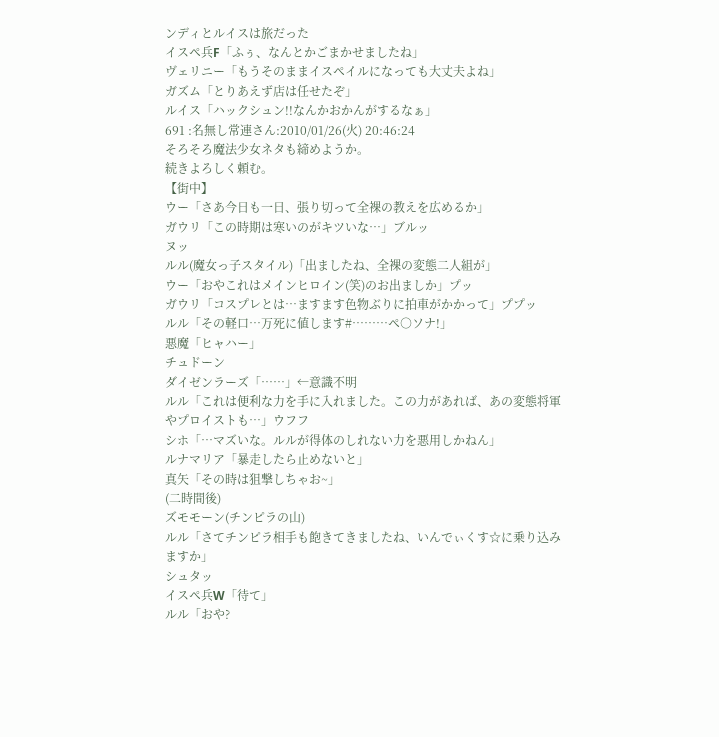ンディとルイスは旅だった
イスペ兵F「ふぅ、なんとかごまかせましたね」
ヴェリニー「もうそのままイスペイルになっても大丈夫よね」
ガズム「とりあえず店は任せたぞ」
ルイス「ハックシュン!!なんかおかんがするなぁ」
691 :名無し常連さん:2010/01/26(火) 20:46:24
そろそろ魔法少女ネタも締めようか。
続きよろしく頼む。
【街中】
ウー「さあ今日も一日、張り切って全裸の教えを広めるか」
ガウリ「この時期は寒いのがキツいな…」ブルッ
ヌッ
ルル(魔女っ子スタイル)「出ましたね、全裸の変態二人組が」
ウー「おやこれはメインヒロイン(笑)のお出ましか」プッ
ガウリ「コスプレとは…ますます色物ぶりに拍車がかかって」ププッ
ルル「その軽口…万死に値します#………ペ○ソナ!」
悪魔「ヒャハー」
チュドーン
ダイゼンラーズ「……」←意識不明
ルル「これは便利な力を手に入れました。この力があれば、あの変態将軍やプロイストも…」ウフフ
シホ「…マズいな。ルルが得体のしれない力を悪用しかねん」
ルナマリア「暴走したら止めないと」
真矢「その時は狙撃しちゃお~」
(二時間後)
ズモモーン(チンピラの山)
ルル「さてチンピラ相手も飽きてきましたね、いんでぃくす☆に乗り込みますか」
シュタッ
イスペ兵W「待て」
ルル「おや?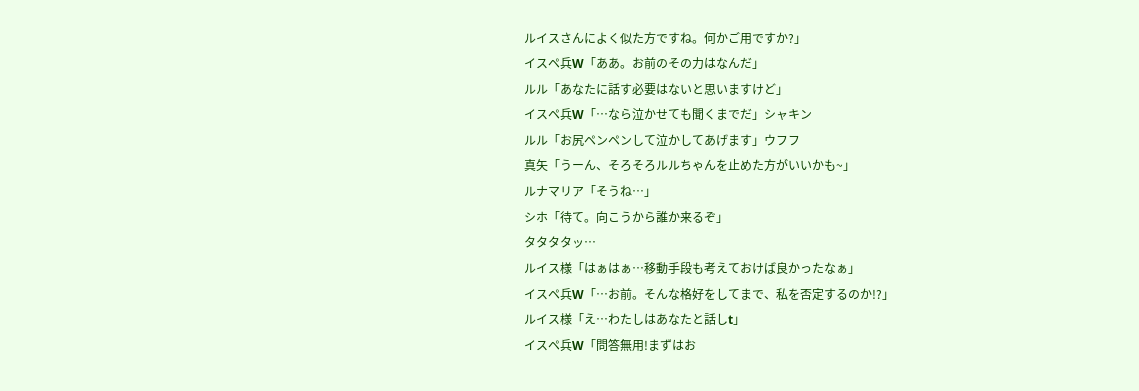ルイスさんによく似た方ですね。何かご用ですか?」
イスペ兵W「ああ。お前のその力はなんだ」
ルル「あなたに話す必要はないと思いますけど」
イスペ兵W「…なら泣かせても聞くまでだ」シャキン
ルル「お尻ペンペンして泣かしてあげます」ウフフ
真矢「うーん、そろそろルルちゃんを止めた方がいいかも~」
ルナマリア「そうね…」
シホ「待て。向こうから誰か来るぞ」
タタタタッ…
ルイス様「はぁはぁ…移動手段も考えておけば良かったなぁ」
イスペ兵W「…お前。そんな格好をしてまで、私を否定するのか!?」
ルイス様「え…わたしはあなたと話しt」
イスペ兵W「問答無用!まずはお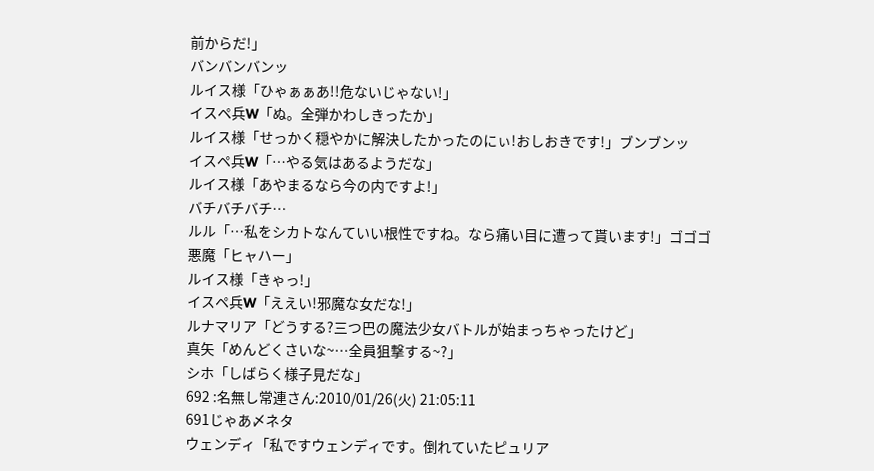前からだ!」
バンバンバンッ
ルイス様「ひゃぁぁあ!!危ないじゃない!」
イスペ兵W「ぬ。全弾かわしきったか」
ルイス様「せっかく穏やかに解決したかったのにぃ!おしおきです!」ブンブンッ
イスペ兵W「…やる気はあるようだな」
ルイス様「あやまるなら今の内ですよ!」
バチバチバチ…
ルル「…私をシカトなんていい根性ですね。なら痛い目に遭って貰います!」ゴゴゴ
悪魔「ヒャハー」
ルイス様「きゃっ!」
イスペ兵W「ええい!邪魔な女だな!」
ルナマリア「どうする?三つ巴の魔法少女バトルが始まっちゃったけど」
真矢「めんどくさいな~…全員狙撃する~?」
シホ「しばらく様子見だな」
692 :名無し常連さん:2010/01/26(火) 21:05:11
691じゃあ〆ネタ
ウェンディ「私ですウェンディです。倒れていたピュリア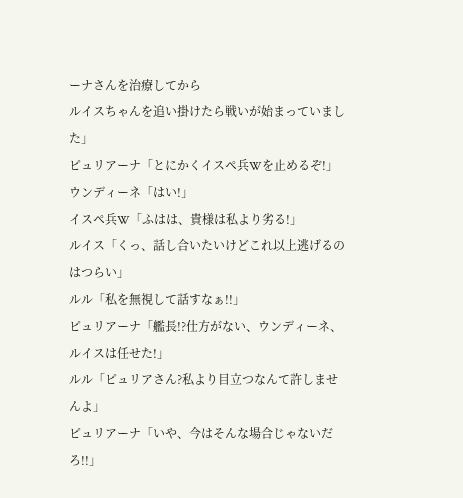ーナさんを治療してから
ルイスちゃんを追い掛けたら戦いが始まっていました」
ピュリアーナ「とにかくイスペ兵Wを止めるぞ!」
ウンディーネ「はい!」
イスペ兵W「ふはは、貴様は私より劣る!」
ルイス「くっ、話し合いたいけどこれ以上逃げるのはつらい」
ルル「私を無視して話すなぁ!!」
ピュリアーナ「艦長!?仕方がない、ウンディーネ、ルイスは任せた!」
ルル「ピュリアさん?私より目立つなんて許しませんよ」
ピュリアーナ「いや、今はそんな場合じゃないだろ!!」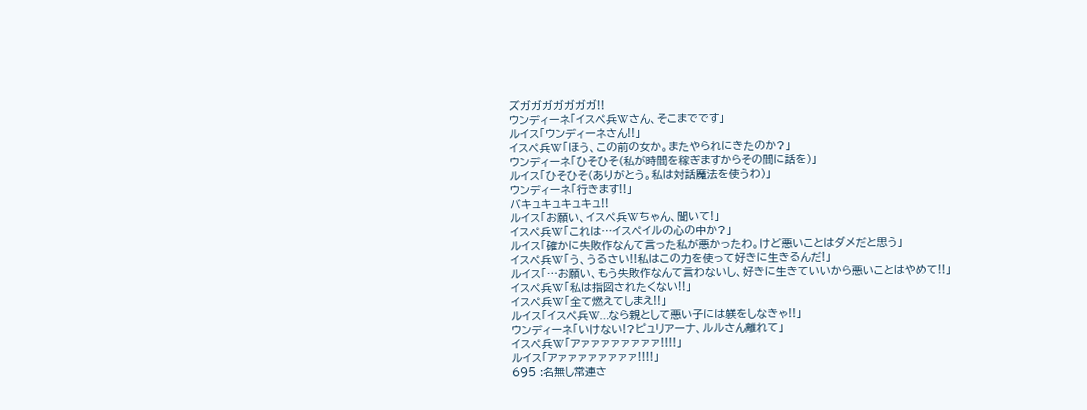ズガガガガガガガ!!
ウンディーネ「イスペ兵Wさん、そこまでです」
ルイス「ウンディーネさん!!」
イスペ兵W「ほう、この前の女か。またやられにきたのか?」
ウンディーネ「ひそひそ(私が時間を稼ぎますからその間に話を)」
ルイス「ひそひそ(ありがとう。私は対話魔法を使うわ)」
ウンディーネ「行きます!!」
バキュキュキュキュ!!
ルイス「お願い、イスペ兵Wちゃん、聞いて!」
イスペ兵W「これは…イスペイルの心の中か?」
ルイス「確かに失敗作なんて言った私が悪かったわ。けど悪いことはダメだと思う」
イスペ兵W「う、うるさい!!私はこの力を使って好きに生きるんだ!」
ルイス「…お願い、もう失敗作なんて言わないし、好きに生きていいから悪いことはやめて!!」
イスペ兵W「私は指図されたくない!!」
イスペ兵W「全て燃えてしまえ!!」
ルイス「イスペ兵W…なら親として悪い子には躾をしなきゃ!!」
ウンディーネ「いけない!?ピュリアーナ、ルルさん離れて」
イスペ兵W「アァァァァァァァァ!!!!」
ルイス「アァァァァァァァァ!!!!」
695 :名無し常連さ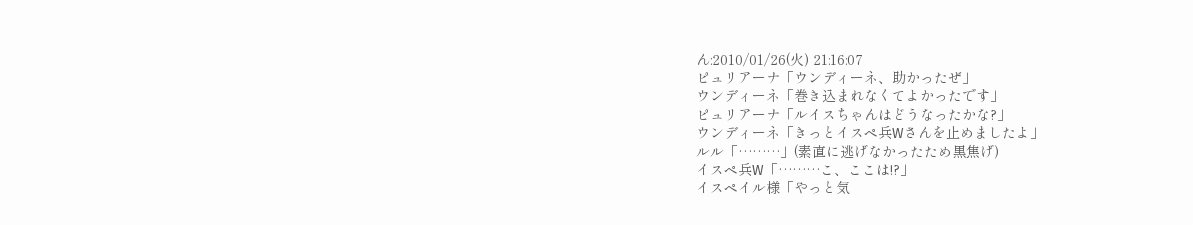ん:2010/01/26(火) 21:16:07
ピュリアーナ「ウンディーネ、助かったぜ」
ウンディーネ「巻き込まれなくてよかったです」
ピュリアーナ「ルイスちゃんはどうなったかな?」
ウンディーネ「きっとイスペ兵Wさんを止めましたよ」
ルル「………」(素直に逃げなかったため黒焦げ)
イスペ兵W「………こ、ここは!?」
イスペイル様「やっと気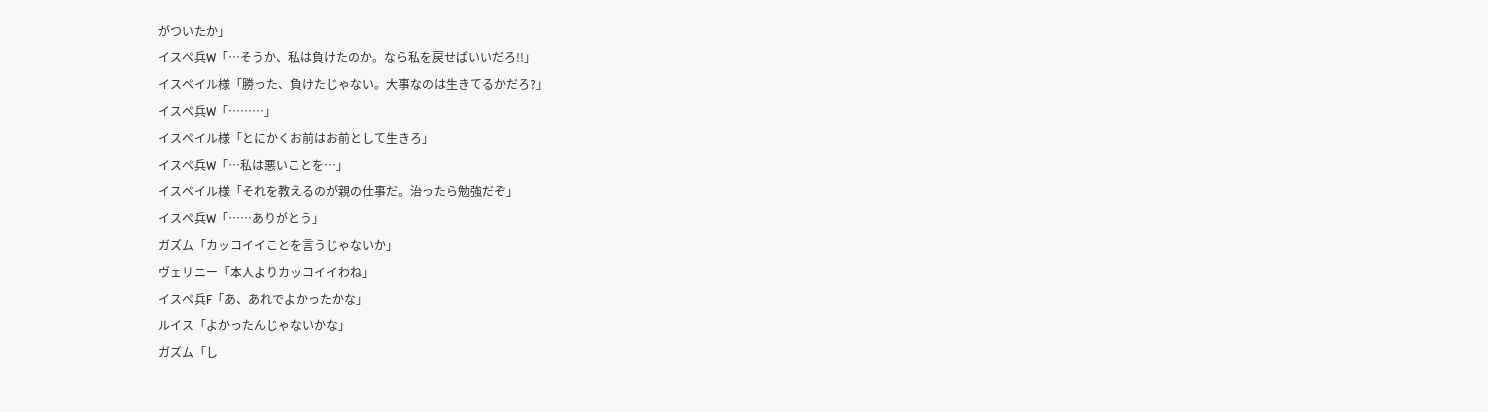がついたか」
イスペ兵W「…そうか、私は負けたのか。なら私を戻せばいいだろ!!」
イスペイル様「勝った、負けたじゃない。大事なのは生きてるかだろ?」
イスペ兵W「………」
イスペイル様「とにかくお前はお前として生きろ」
イスペ兵W「…私は悪いことを…」
イスペイル様「それを教えるのが親の仕事だ。治ったら勉強だぞ」
イスペ兵W「……ありがとう」
ガズム「カッコイイことを言うじゃないか」
ヴェリニー「本人よりカッコイイわね」
イスペ兵F「あ、あれでよかったかな」
ルイス「よかったんじゃないかな」
ガズム「し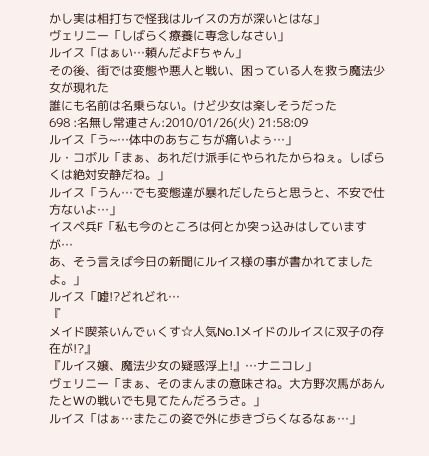かし実は相打ちで怪我はルイスの方が深いとはな」
ヴェリニー「しばらく療養に専念しなさい」
ルイス「はぁい…頼んだよFちゃん」
その後、街では変態や悪人と戦い、困っている人を救う魔法少女が現れた
誰にも名前は名乗らない。けど少女は楽しそうだった
698 :名無し常連さん:2010/01/26(火) 21:58:09
ルイス「う~…体中のあちこちが痛いよぅ…」
ル・コボル「まぁ、あれだけ派手にやられたからねぇ。しばらくは絶対安静だね。」
ルイス「うん…でも変態達が暴れだしたらと思うと、不安で仕方ないよ…」
イスペ兵F「私も今のところは何とか突っ込みはしていますが…
あ、そう言えば今日の新聞にルイス様の事が書かれてましたよ。」
ルイス「嘘!?どれどれ…
『
メイド喫茶いんでぃくす☆人気No.1メイドのルイスに双子の存在が!?』
『ルイス嬢、魔法少女の疑惑浮上!』…ナニコレ」
ヴェリニー「まぁ、そのまんまの意味さね。大方野次馬があんたとWの戦いでも見てたんだろうさ。」
ルイス「はぁ…またこの姿で外に歩きづらくなるなぁ…」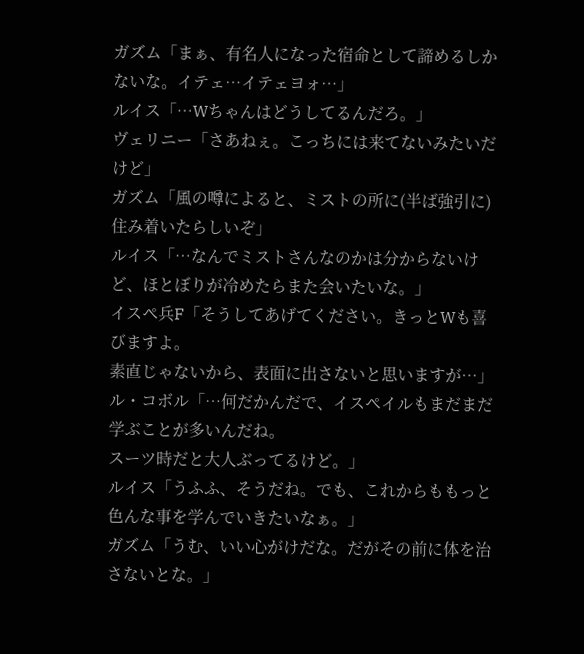ガズム「まぁ、有名人になった宿命として諦めるしかないな。イテェ…イテェヨォ…」
ルイス「…Wちゃんはどうしてるんだろ。」
ヴェリニー「さあねぇ。こっちには来てないみたいだけど」
ガズム「風の噂によると、ミストの所に(半ば強引に)住み着いたらしいぞ」
ルイス「…なんでミストさんなのかは分からないけど、ほとぼりが冷めたらまた会いたいな。」
イスペ兵F「そうしてあげてください。きっとWも喜びますよ。
素直じゃないから、表面に出さないと思いますが…」
ル・コボル「…何だかんだで、イスペイルもまだまだ学ぶことが多いんだね。
スーツ時だと大人ぶってるけど。」
ルイス「うふふ、そうだね。でも、これからももっと色んな事を学んでいきたいなぁ。」
ガズム「うむ、いい心がけだな。だがその前に体を治さないとな。」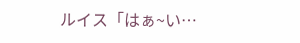ルイス「はぁ~い…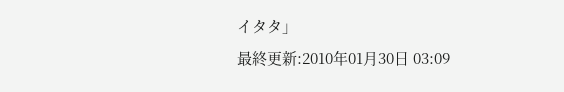イタタ」
最終更新:2010年01月30日 03:09